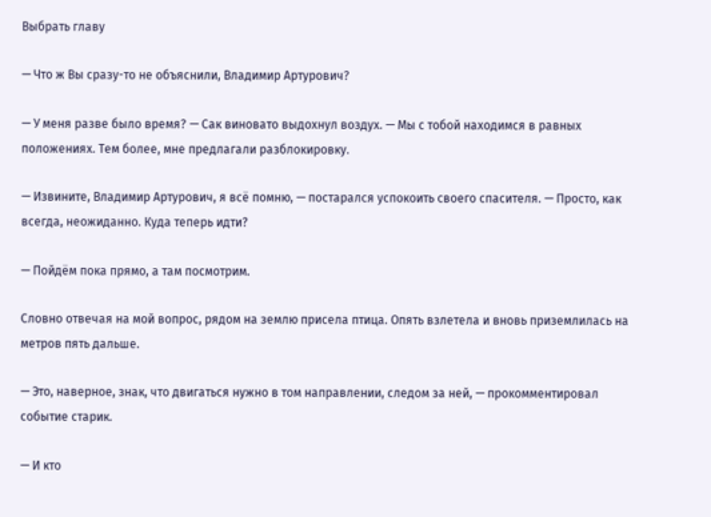Выбрать главу

— Что ж Вы сразу-то не объяснили, Владимир Артурович?

— У меня разве было время? — Сак виновато выдохнул воздух. — Мы с тобой находимся в равных положениях. Тем более, мне предлагали разблокировку.

— Извините, Владимир Артурович, я всё помню, — постарался успокоить своего спасителя. — Просто, как всегда, неожиданно. Куда теперь идти?

— Пойдём пока прямо, а там посмотрим.

Словно отвечая на мой вопрос, рядом на землю присела птица. Опять взлетела и вновь приземлилась на метров пять дальше.

— Это, наверное, знак, что двигаться нужно в том направлении, следом за ней, — прокомментировал событие старик.

— И кто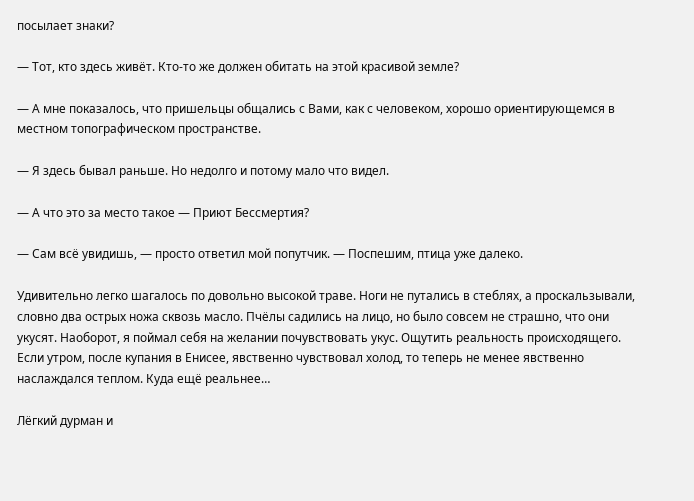посылает знаки?

— Тот, кто здесь живёт. Кто-то же должен обитать на этой красивой земле?

— А мне показалось, что пришельцы общались с Вами, как с человеком, хорошо ориентирующемся в местном топографическом пространстве.

— Я здесь бывал раньше. Но недолго и потому мало что видел.

— А что это за место такое — Приют Бессмертия?

— Сам всё увидишь, — просто ответил мой попутчик. — Поспешим, птица уже далеко.

Удивительно легко шагалось по довольно высокой траве. Ноги не путались в стеблях, а проскальзывали, словно два острых ножа сквозь масло. Пчёлы садились на лицо, но было совсем не страшно, что они укусят. Наоборот, я поймал себя на желании почувствовать укус. Ощутить реальность происходящего. Если утром, после купания в Енисее, явственно чувствовал холод, то теперь не менее явственно наслаждался теплом. Куда ещё реальнее…

Лёгкий дурман и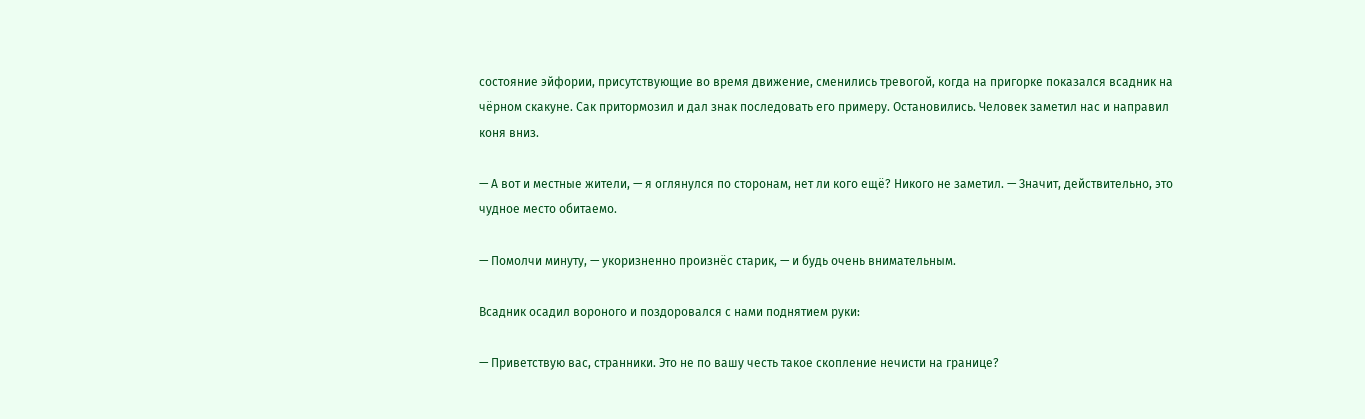состояние эйфории, присутствующие во время движение, сменились тревогой, когда на пригорке показался всадник на чёрном скакуне. Сак притормозил и дал знак последовать его примеру. Остановились. Человек заметил нас и направил коня вниз.

— А вот и местные жители, — я оглянулся по сторонам, нет ли кого ещё? Никого не заметил. — Значит, действительно, это чудное место обитаемо.

— Помолчи минуту, — укоризненно произнёс старик, — и будь очень внимательным.

Всадник осадил вороного и поздоровался с нами поднятием руки:

— Приветствую вас, странники. Это не по вашу честь такое скопление нечисти на границе?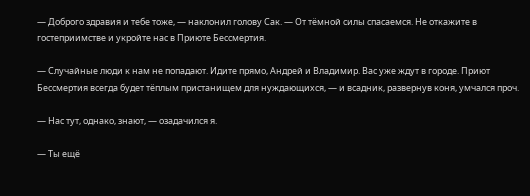— Доброго здравия и тебе тоже, — наклонил голову Сак. — От тёмной силы спасаемся. Не откажите в гостеприимстве и укройте нас в Приюте Бессмертия.

— Случайные люди к нам не попадают. Идите прямо, Андрей и Владимир. Вас уже ждут в городе. Приют Бессмертия всегда будет тёплым пристанищем для нуждающихся, — и всадник, развернув коня, умчался проч.

— Нас тут, однако, знают, — озадачился я.

— Ты ещё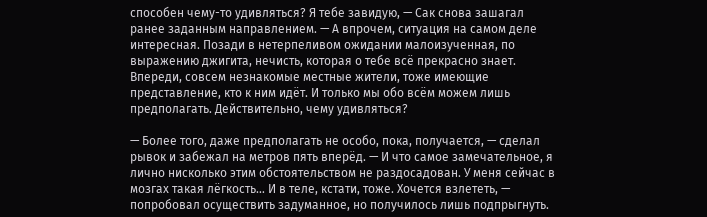способен чему-то удивляться? Я тебе завидую, — Сак снова зашагал ранее заданным направлением. — А впрочем, ситуация на самом деле интересная. Позади в нетерпеливом ожидании малоизученная, по выражению джигита, нечисть, которая о тебе всё прекрасно знает. Впереди, совсем незнакомые местные жители, тоже имеющие представление, кто к ним идёт. И только мы обо всём можем лишь предполагать. Действительно, чему удивляться?

— Более того, даже предполагать не особо, пока, получается, — сделал рывок и забежал на метров пять вперёд. — И что самое замечательное, я лично нисколько этим обстоятельством не раздосадован. У меня сейчас в мозгах такая лёгкость… И в теле, кстати, тоже. Хочется взлететь, — попробовал осуществить задуманное, но получилось лишь подпрыгнуть.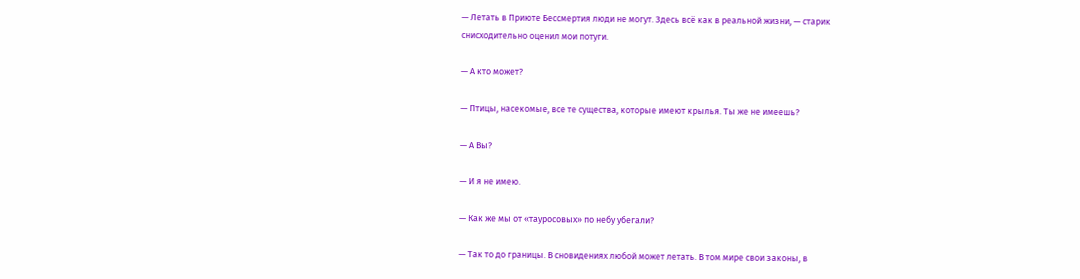— Летать в Приюте Бессмертия люди не могут. Здесь всё как в реальной жизни, — старик снисходительно оценил мои потуги.

— А кто может?

— Птицы, насекомые, все те существа, которые имеют крылья. Ты же не имеешь?

— А Вы?

— И я не имею.

— Как же мы от «тауросовых» по небу убегали?

— Так то до границы. В сновидениях любой может летать. В том мире свои законы, в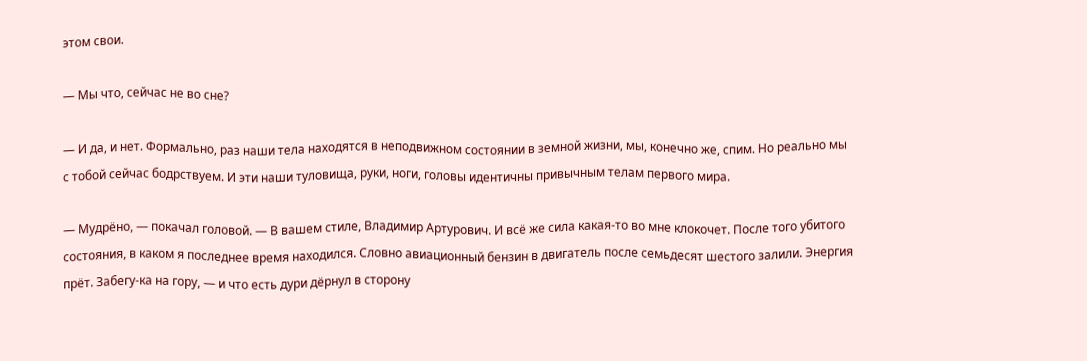этом свои.

— Мы что, сейчас не во сне?

— И да, и нет. Формально, раз наши тела находятся в неподвижном состоянии в земной жизни, мы, конечно же, спим. Но реально мы с тобой сейчас бодрствуем. И эти наши туловища, руки, ноги, головы идентичны привычным телам первого мира.

— Мудрёно, — покачал головой. — В вашем стиле, Владимир Артурович. И всё же сила какая-то во мне клокочет. После того убитого состояния, в каком я последнее время находился. Словно авиационный бензин в двигатель после семьдесят шестого залили. Энергия прёт. Забегу-ка на гору, — и что есть дури дёрнул в сторону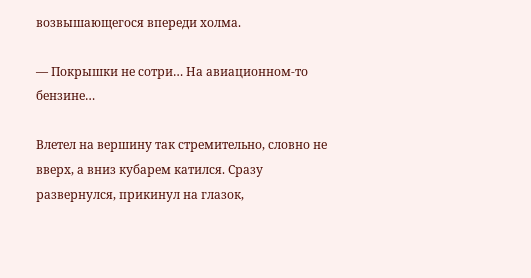возвышающегося впереди холма.

— Покрышки не сотри… На авиационном-то бензине…

Влетел на вершину так стремительно, словно не вверх, а вниз кубарем катился. Сразу развернулся, прикинул на глазок,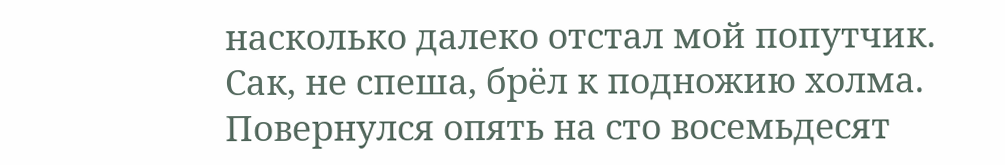насколько далеко отстал мой попутчик. Сак, не спеша, брёл к подножию холма. Повернулся опять на сто восемьдесят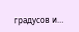градусов и…